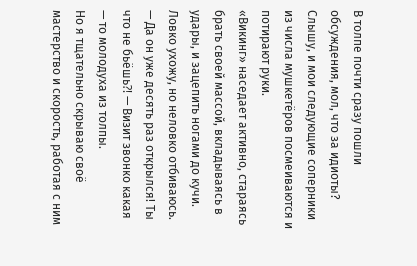В толпе почти сразу пошли обсуждения, мол, что за идиоты? Слышу, и мои следующие соперники из числа мушкетёров посмеиваются и потирают руки.
«Викинг» наседает активно, стараясь брать своей массой, вкладываясь в удары, и зацепить ногами до кучи. Ловко ухожу, но неловко отбиваюсь.
— Да он уже десять раз открылся! Ты что не бьёшь⁈ — Визит звонко какая — то молодуха из толпы.
Но я тщательно скрываю своё мастерство и скорость, работая с ним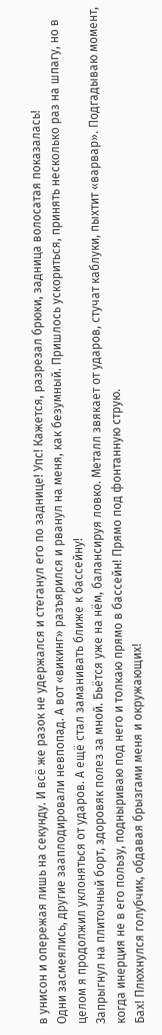в унисон и опережая лишь на секунду. И всё же разок не удержался и стеганул его по заднице! Упс! Кажется, разрезал брюки, задница волосатая показалась!
Одни засмеялись, другие зааплодировали невпопад. А вот «викинг» разъярился и рванул на меня, как безумный. Пришлось ускориться, принять несколько раз на шпагу, но в целом я продолжил уклоняться от ударов. А ещё стал заманивать ближе к бассейну!
Запрыгнул на плиточный борт, здоровяк полез за мной. Бьётся уже на нём, балансируя ловко. Металл звякает от ударов, стучат каблуки, пыхтит «варвар». Подгадываю момент, когда инерция не в его пользу, подныриваю под него и толкаю прямо в бассейн! Прямо под фонтанную струю.
Бах! Плюхнулся голубчик, обдавая брызгами меня и окружающих!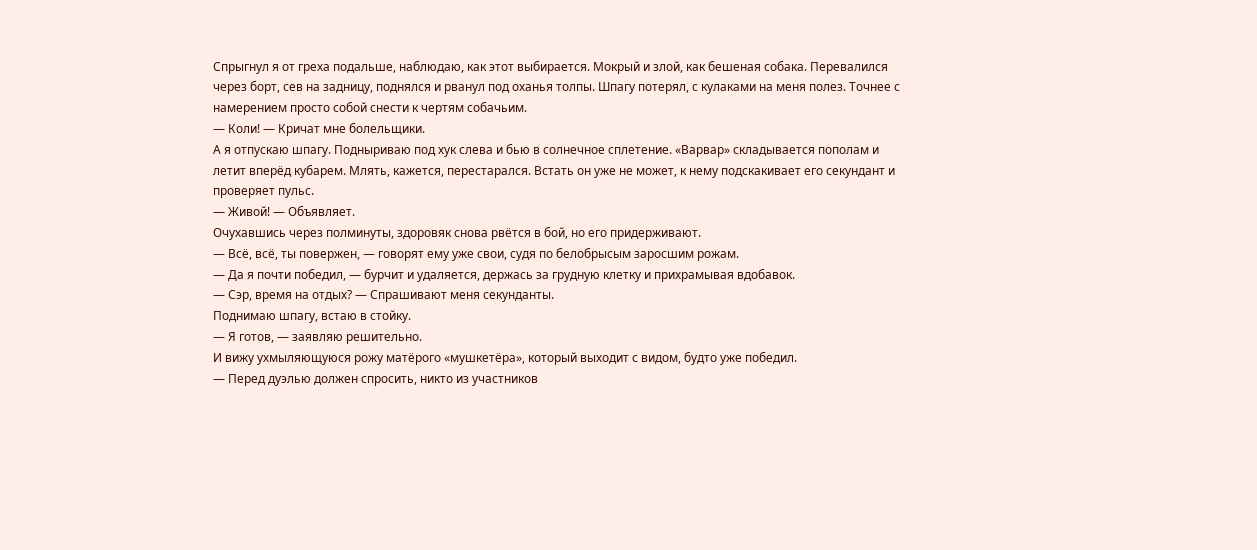Спрыгнул я от греха подальше, наблюдаю, как этот выбирается. Мокрый и злой, как бешеная собака. Перевалился через борт, сев на задницу, поднялся и рванул под оханья толпы. Шпагу потерял, с кулаками на меня полез. Точнее с намерением просто собой снести к чертям собачьим.
— Коли! — Кричат мне болельщики.
А я отпускаю шпагу. Подныриваю под хук слева и бью в солнечное сплетение. «Варвар» складывается пополам и летит вперёд кубарем. Млять, кажется, перестарался. Встать он уже не может, к нему подскакивает его секундант и проверяет пульс.
— Живой! — Объявляет.
Очухавшись через полминуты, здоровяк снова рвётся в бой, но его придерживают.
— Всё, всё, ты повержен, — говорят ему уже свои, судя по белобрысым заросшим рожам.
— Да я почти победил, — бурчит и удаляется, держась за грудную клетку и прихрамывая вдобавок.
— Сэр, время на отдых? — Спрашивают меня секунданты.
Поднимаю шпагу, встаю в стойку.
— Я готов, — заявляю решительно.
И вижу ухмыляющуюся рожу матёрого «мушкетёра», который выходит с видом, будто уже победил.
— Перед дуэлью должен спросить, никто из участников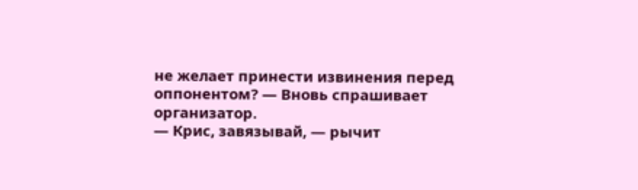не желает принести извинения перед оппонентом? — Вновь спрашивает организатор.
— Крис, завязывай, — рычит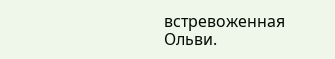встревоженная Ольви.